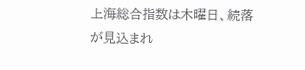上海総合指数は木曜日、続落が見込まれ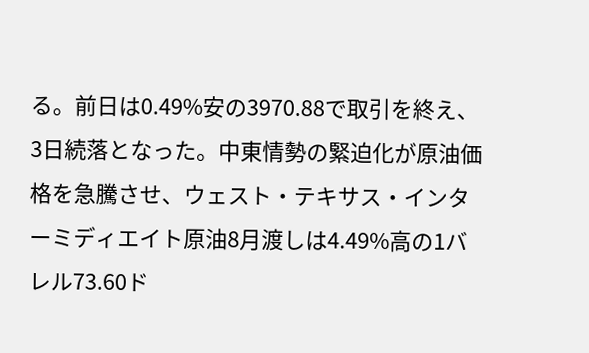る。前日は0.49%安の3970.88で取引を終え、3日続落となった。中東情勢の緊迫化が原油価格を急騰させ、ウェスト・テキサス・インターミディエイト原油8月渡しは4.49%高の1バレル73.60ド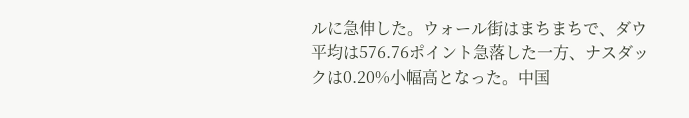ルに急伸した。ウォール街はまちまちで、ダウ平均は576.76ポイント急落した一方、ナスダックは0.20%小幅高となった。中国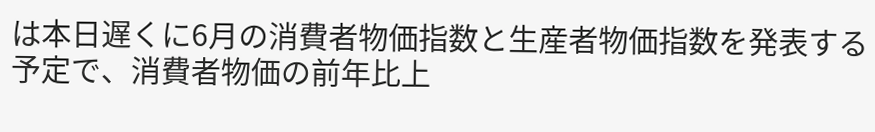は本日遅くに6月の消費者物価指数と生産者物価指数を発表する予定で、消費者物価の前年比上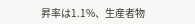昇率は1.1%、生産者物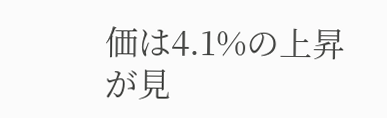価は4.1%の上昇が見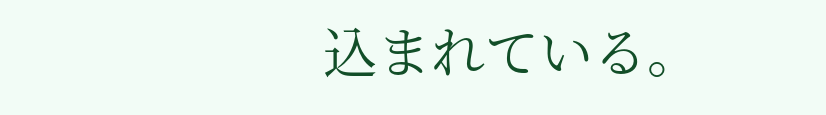込まれている。